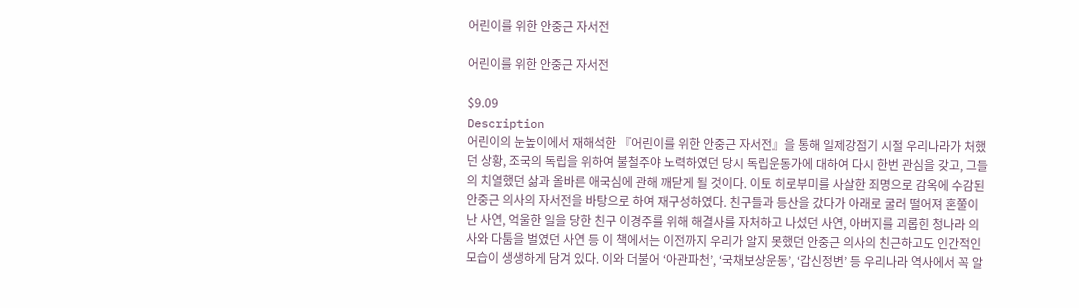어린이를 위한 안중근 자서전

어린이를 위한 안중근 자서전

$9.09
Description
어린이의 눈높이에서 재해석한 『어린이를 위한 안중근 자서전』을 통해 일제강점기 시절 우리나라가 처했던 상황, 조국의 독립을 위하여 불철주야 노력하였던 당시 독립운동가에 대하여 다시 한번 관심을 갖고, 그들의 치열했던 삶과 올바른 애국심에 관해 깨닫게 될 것이다. 이토 히로부미를 사살한 죄명으로 감옥에 수감된 안중근 의사의 자서전을 바탕으로 하여 재구성하였다. 친구들과 등산을 갔다가 아래로 굴러 떨어져 혼쭐이 난 사연, 억울한 일을 당한 친구 이경주를 위해 해결사를 자처하고 나섰던 사연, 아버지를 괴롭힌 청나라 의사와 다툼을 벌였던 사연 등 이 책에서는 이전까지 우리가 알지 못했던 안중근 의사의 친근하고도 인간적인 모습이 생생하게 담겨 있다. 이와 더불어 ‘아관파천’, ‘국채보상운동’, ‘갑신정변’ 등 우리나라 역사에서 꼭 알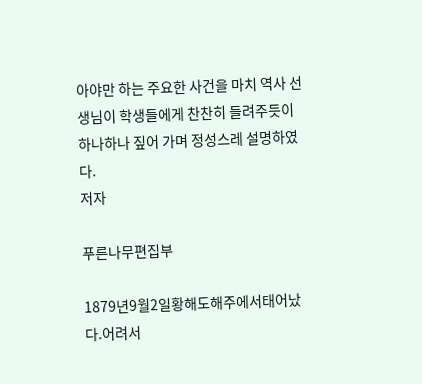아야만 하는 주요한 사건을 마치 역사 선생님이 학생들에게 찬찬히 들려주듯이 하나하나 짚어 가며 정성스레 설명하였다.
저자

푸른나무편집부

1879년9월2일황해도해주에서태어났다.어려서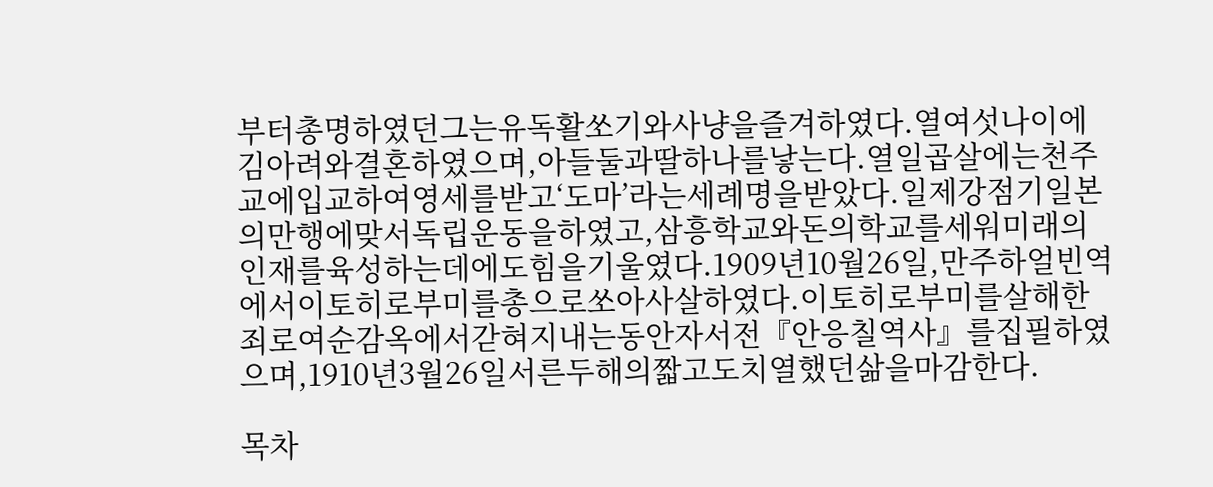부터총명하였던그는유독활쏘기와사냥을즐겨하였다.열여섯나이에김아려와결혼하였으며,아들둘과딸하나를낳는다.열일곱살에는천주교에입교하여영세를받고‘도마’라는세례명을받았다.일제강점기일본의만행에맞서독립운동을하였고,삼흥학교와돈의학교를세워미래의인재를육성하는데에도힘을기울였다.1909년10월26일,만주하얼빈역에서이토히로부미를총으로쏘아사살하였다.이토히로부미를살해한죄로여순감옥에서갇혀지내는동안자서전『안응칠역사』를집필하였으며,1910년3월26일서른두해의짧고도치열했던삶을마감한다.

목차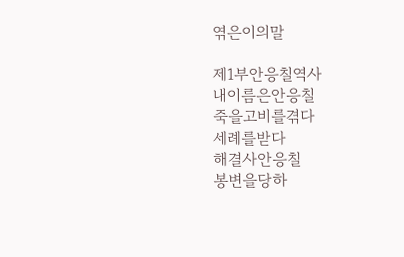엮은이의말

제1부안응칠역사
내이름은안응칠
죽을고비를겪다
세례를받다
해결사안응칠
봉변을당하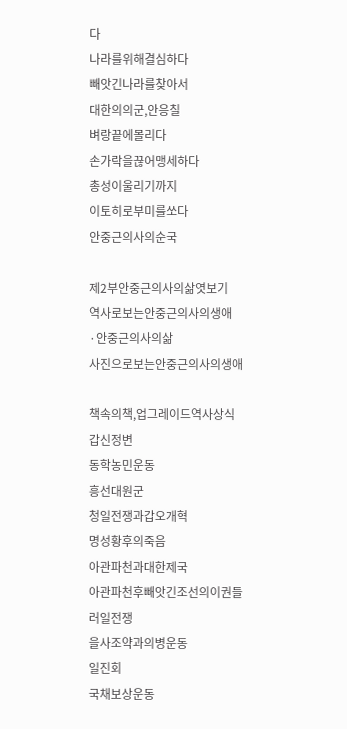다
나라를위해결심하다
빼앗긴나라를찾아서
대한의의군,안응칠
벼랑끝에몰리다
손가락을끊어맹세하다
총성이울리기까지
이토히로부미를쏘다
안중근의사의순국

제2부안중근의사의삶엿보기
역사로보는안중근의사의생애
·안중근의사의삶
사진으로보는안중근의사의생애

책속의책,업그레이드역사상식
갑신정변
동학농민운동
흥선대원군
청일전쟁과갑오개혁
명성황후의죽음
아관파천과대한제국
아관파천후빼앗긴조선의이권들
러일전쟁
을사조약과의병운동
일진회
국채보상운동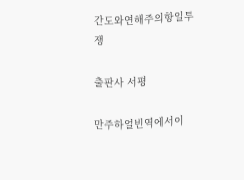간도와연해주의항일투쟁

출판사 서평

만주하얼빈역에서이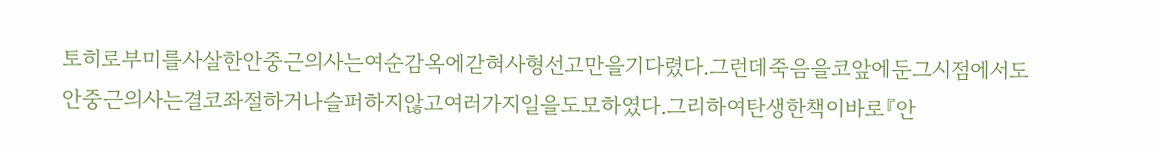토히로부미를사살한안중근의사는여순감옥에갇혀사형선고만을기다렸다.그런데죽음을코앞에둔그시점에서도안중근의사는결코좌절하거나슬퍼하지않고여러가지일을도모하였다.그리하여탄생한책이바로『안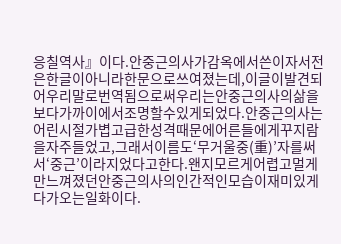응칠역사』이다.안중근의사가감옥에서쓴이자서전은한글이아니라한문으로쓰여졌는데,이글이발견되어우리말로번역됨으로써우리는안중근의사의삶을보다가까이에서조명할수있게되었다.안중근의사는어린시절가볍고급한성격때문에어른들에게꾸지람을자주들었고,그래서이름도‘무거울중(重)’자를써서‘중근’이라지었다고한다.왠지모르게어렵고멀게만느껴졌던안중근의사의인간적인모습이재미있게다가오는일화이다.